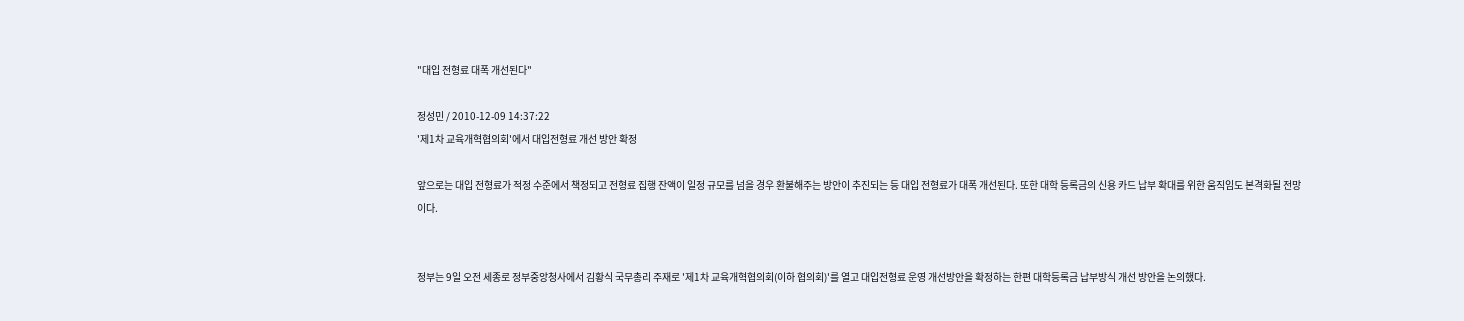"대입 전형료 대폭 개선된다"

정성민 / 2010-12-09 14:37:22
'제1차 교육개혁협의회'에서 대입전형료 개선 방안 확정

앞으로는 대입 전형료가 적정 수준에서 책정되고 전형료 집행 잔액이 일정 규모를 넘을 경우 환불해주는 방안이 추진되는 등 대입 전형료가 대폭 개선된다. 또한 대학 등록금의 신용 카드 납부 확대를 위한 움직임도 본격화될 전망이다.


정부는 9일 오전 세종로 정부중앙청사에서 김황식 국무총리 주재로 '제1차 교육개혁협의회(이하 협의회)'를 열고 대입전형료 운영 개선방안을 확정하는 한편 대학등록금 납부방식 개선 방안을 논의했다.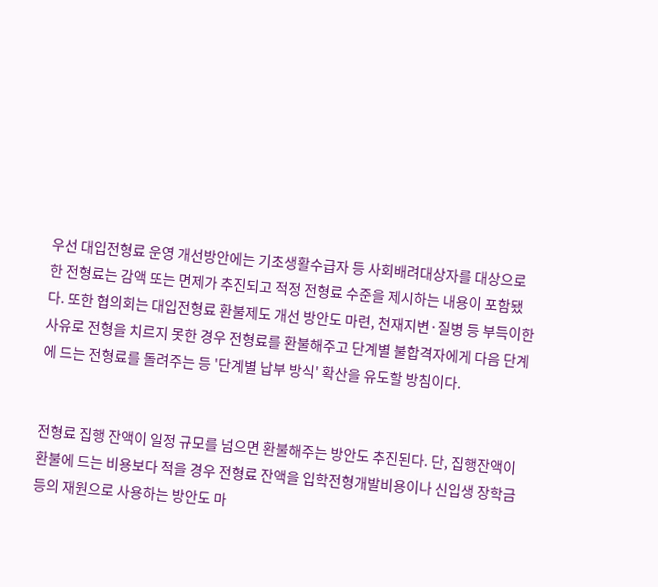우선 대입전형료 운영 개선방안에는 기초생활수급자 등 사회배려대상자를 대상으로 한 전형료는 감액 또는 면제가 추진되고 적정 전형료 수준을 제시하는 내용이 포함됐다. 또한 협의회는 대입전형료 환불제도 개선 방안도 마련, 천재지변·질병 등 부득이한 사유로 전형을 치르지 못한 경우 전형료를 환불해주고 단계별 불합격자에게 다음 단계에 드는 전형료를 돌려주는 등 '단계별 납부 방식' 확산을 유도할 방침이다.


전형료 집행 잔액이 일정 규모를 넘으면 환불해주는 방안도 추진된다. 단, 집행잔액이 환불에 드는 비용보다 적을 경우 전형료 잔액을 입학전형개발비용이나 신입생 장학금 등의 재원으로 사용하는 방안도 마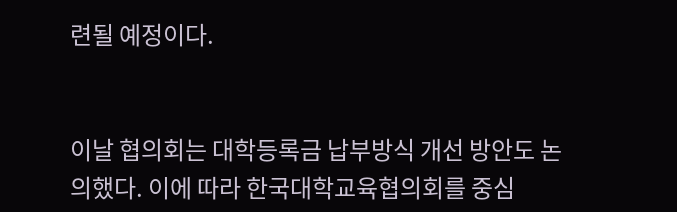련될 예정이다.


이날 협의회는 대학등록금 납부방식 개선 방안도 논의했다. 이에 따라 한국대학교육협의회를 중심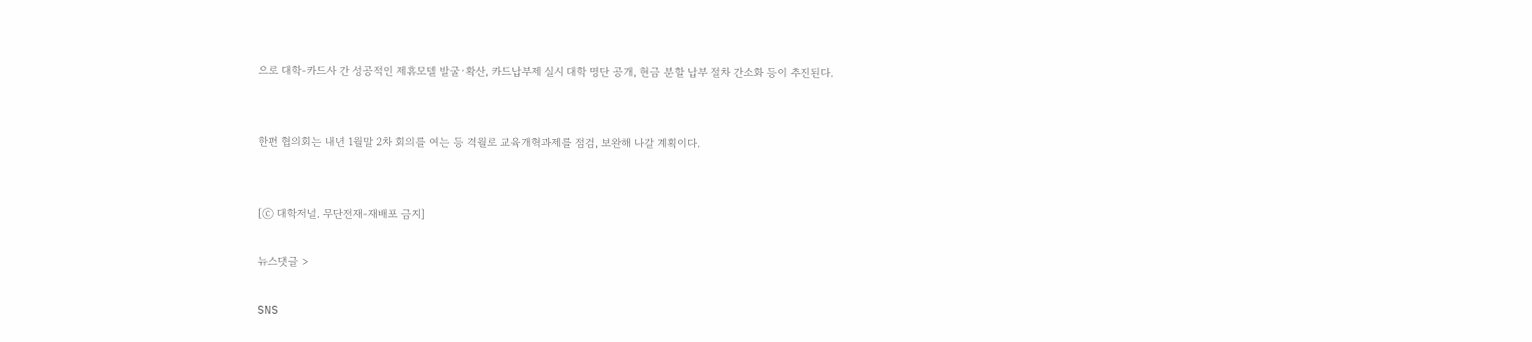으로 대학-카드사 간 성공적인 제휴모델 발굴·확산, 카드납부제 실시 대학 명단 공개, 현금 분할 납부 절차 간소화 등이 추진된다.


한편 협의회는 내년 1월말 2차 회의를 여는 등 격월로 교육개혁과제를 점검, 보완해 나갈 계획이다.


[ⓒ 대학저널. 무단전재-재배포 금지]

뉴스댓글 >

SNS